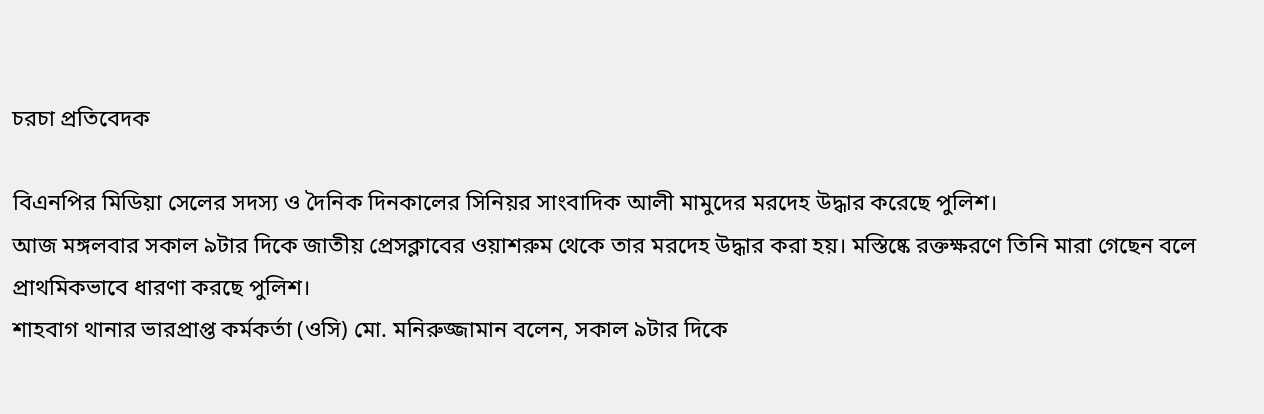চরচা প্রতিবেদক

বিএনপির মিডিয়া সেলের সদস্য ও দৈনিক দিনকালের সিনিয়র সাংবাদিক আলী মামুদের মরদেহ উদ্ধার করেছে পুলিশ।
আজ মঙ্গলবার সকাল ৯টার দিকে জাতীয় প্রেসক্লাবের ওয়াশরুম থেকে তার মরদেহ উদ্ধার করা হয়। মস্তিষ্কে রক্তক্ষরণে তিনি মারা গেছেন বলে প্রাথমিকভাবে ধারণা করছে পুলিশ।
শাহবাগ থানার ভারপ্রাপ্ত কর্মকর্তা (ওসি) মো. মনিরুজ্জামান বলেন, সকাল ৯টার দিকে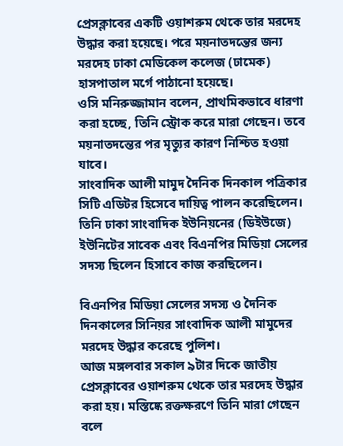প্রেসক্লাবের একটি ওয়াশরুম থেকে তার মরদেহ উদ্ধার করা হয়েছে। পরে ময়নাতদন্তের জন্য মরদেহ ঢাকা মেডিকেল কলেজ (ঢামেক) হাসপাতাল মর্গে পাঠানো হয়েছে।
ওসি মনিরুজ্জামান বলেন, প্রাথমিকভাবে ধারণা করা হচ্ছে, তিনি স্ট্রোক করে মারা গেছেন। তবে ময়নাতদন্তের পর মৃত্যুর কারণ নিশ্চিত হওয়া যাবে।
সাংবাদিক আলী মামুদ দৈনিক দিনকাল পত্রিকার সিটি এডিটর হিসেবে দায়িত্ব পালন করেছিলেন। তিনি ঢাকা সাংবাদিক ইউনিয়নের (ডিইউজে) ইউনিটের সাবেক এবং বিএনপির মিডিয়া সেলের সদস্য ছিলেন হিসাবে কাজ করছিলেন।

বিএনপির মিডিয়া সেলের সদস্য ও দৈনিক দিনকালের সিনিয়র সাংবাদিক আলী মামুদের মরদেহ উদ্ধার করেছে পুলিশ।
আজ মঙ্গলবার সকাল ৯টার দিকে জাতীয় প্রেসক্লাবের ওয়াশরুম থেকে তার মরদেহ উদ্ধার করা হয়। মস্তিষ্কে রক্তক্ষরণে তিনি মারা গেছেন বলে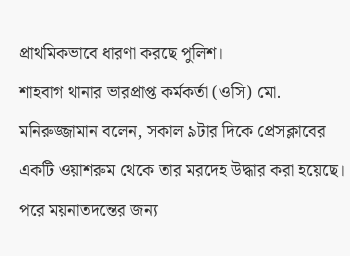প্রাথমিকভাবে ধারণা করছে পুলিশ।
শাহবাগ থানার ভারপ্রাপ্ত কর্মকর্তা (ওসি) মো. মনিরুজ্জামান বলেন, সকাল ৯টার দিকে প্রেসক্লাবের একটি ওয়াশরুম থেকে তার মরদেহ উদ্ধার করা হয়েছে। পরে ময়নাতদন্তের জন্য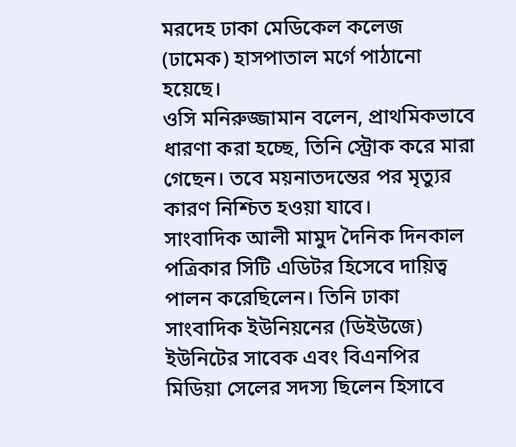মরদেহ ঢাকা মেডিকেল কলেজ (ঢামেক) হাসপাতাল মর্গে পাঠানো হয়েছে।
ওসি মনিরুজ্জামান বলেন, প্রাথমিকভাবে ধারণা করা হচ্ছে, তিনি স্ট্রোক করে মারা গেছেন। তবে ময়নাতদন্তের পর মৃত্যুর কারণ নিশ্চিত হওয়া যাবে।
সাংবাদিক আলী মামুদ দৈনিক দিনকাল পত্রিকার সিটি এডিটর হিসেবে দায়িত্ব পালন করেছিলেন। তিনি ঢাকা সাংবাদিক ইউনিয়নের (ডিইউজে) ইউনিটের সাবেক এবং বিএনপির মিডিয়া সেলের সদস্য ছিলেন হিসাবে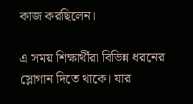কাজ করছিলেন।

এ সময় শিক্ষার্থীরা বিভিন্ন ধরনের স্লোগান দিতে থাকে। যার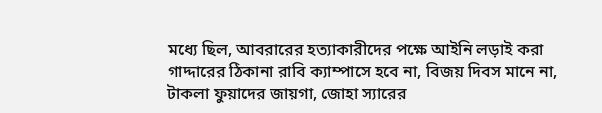মধ্যে ছিল, আবরারের হত্যাকারীদের পক্ষে আইনি লড়াই করা গাদ্দারের ঠিকানা রাবি ক্যাম্পাসে হবে না, বিজয় দিবস মানে না, টাকলা ফুয়াদের জায়গা, জোহা স্যারের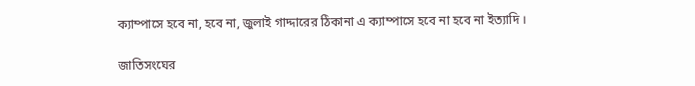ক্যাম্পাসে হবে না, হবে না, জুলাই গাদ্দারের ঠিকানা এ ক্যাম্পাসে হবে না হবে না ইত্যাদি ।

জাতিসংঘের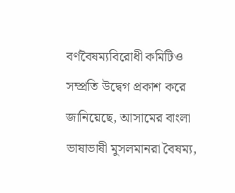বর্ণবৈষম্যবিরোধী কমিটিও সম্প্রতি উদ্বেগ প্রকাশ করে জানিয়েছে, আসামের বাংলা ভাষাভাষী মুসলমানরা বৈষম্য,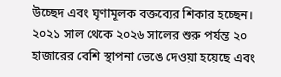উচ্ছেদ এবং ঘৃণামূলক বক্তব্যের শিকার হচ্ছেন। ২০২১ সাল থেকে ২০২৬ সালের শুরু পর্যন্ত ২০ হাজারের বেশি স্থাপনা ভেঙে দেওয়া হয়েছে এবং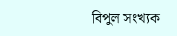বিপুল সংখ্যক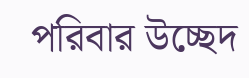পরিবার উচ্ছেদ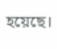হয়েছে।